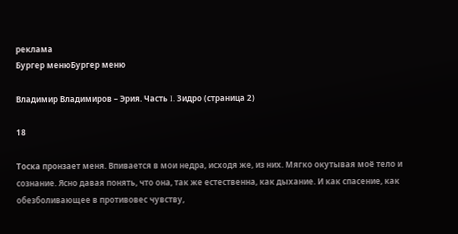реклама
Бургер менюБургер меню

Владимир Владимиров – Эрия. Часть I. Зидро (страница 2)

18

Тоска пронзает меня. Впивается в мои недра, исходя же, из них. Мягко окутывая моё тело и сознание. Ясно давая понять, что она, так же естественна, как дыхание. И как спасение, как обезболивающее в противовес чувству,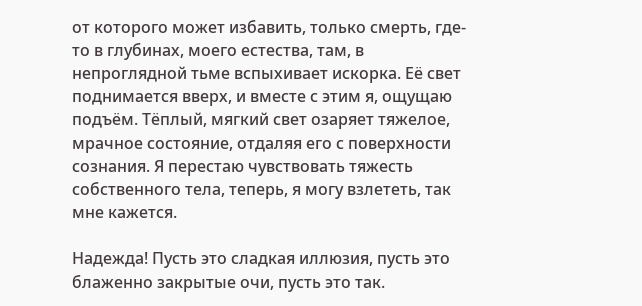от которого может избавить, только смерть, где-то в глубинах, моего естества, там, в непроглядной тьме вспыхивает искорка. Её свет поднимается вверх, и вместе с этим я, ощущаю подъём. Тёплый, мягкий свет озаряет тяжелое, мрачное состояние, отдаляя его с поверхности сознания. Я перестаю чувствовать тяжесть собственного тела, теперь, я могу взлететь, так мне кажется.

Надежда! Пусть это сладкая иллюзия, пусть это блаженно закрытые очи, пусть это так.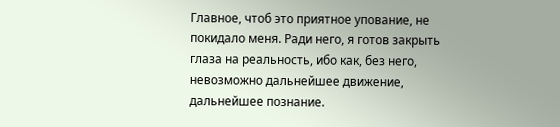Главное, чтоб это приятное упование, не покидало меня. Ради него, я готов закрыть глаза на реальность, ибо как, без него, невозможно дальнейшее движение, дальнейшее познание.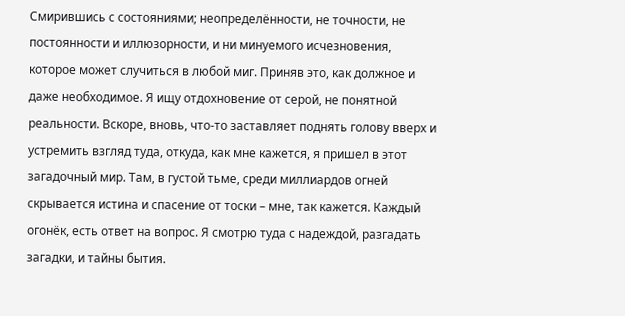Смирившись с состояниями; неопределённости, не точности, не постоянности и иллюзорности, и ни минуемого исчезновения, которое может случиться в любой миг. Приняв это, как должное и даже необходимое. Я ищу отдохновение от серой, не понятной реальности. Вскоре, вновь, что-то заставляет поднять голову вверх и устремить взгляд туда, откуда, как мне кажется, я пришел в этот загадочный мир. Там, в густой тьме, среди миллиардов огней скрывается истина и спасение от тоски – мне, так кажется. Каждый огонёк, есть ответ на вопрос. Я смотрю туда с надеждой, разгадать загадки, и тайны бытия.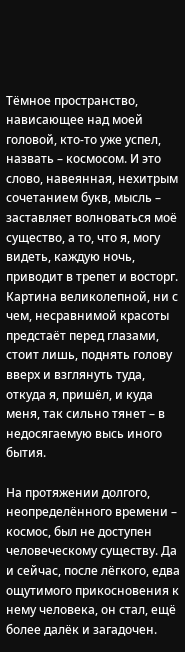Тёмное пространство, нависающее над моей головой, кто-то уже успел, назвать – космосом. И это слово, навеянная, нехитрым сочетанием букв, мысль – заставляет волноваться моё существо, а то, что я, могу видеть, каждую ночь, приводит в трепет и восторг. Картина великолепной, ни с чем, несравнимой красоты предстаёт перед глазами, стоит лишь, поднять голову вверх и взглянуть туда, откуда я, пришёл, и куда меня, так сильно тянет – в недосягаемую высь иного бытия.

На протяжении долгого, неопределённого времени – космос, был не доступен человеческому существу. Да и сейчас, после лёгкого, едва ощутимого прикосновения к нему человека, он стал, ещё более далёк и загадочен.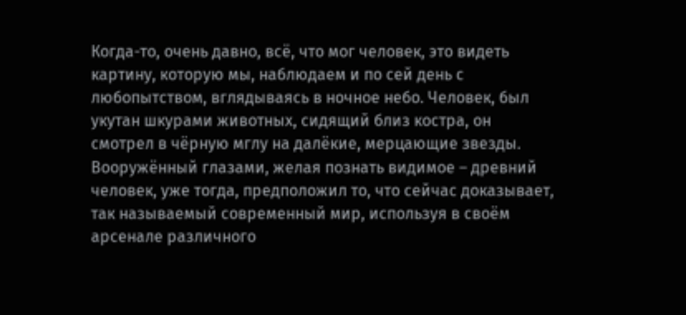Когда-то, очень давно, всё, что мог человек, это видеть картину, которую мы, наблюдаем и по сей день с любопытством, вглядываясь в ночное небо. Человек, был укутан шкурами животных, сидящий близ костра, он смотрел в чёрную мглу на далёкие, мерцающие звезды. Вооружённый глазами, желая познать видимое – древний человек, уже тогда, предположил то, что сейчас доказывает, так называемый современный мир, используя в своём арсенале различного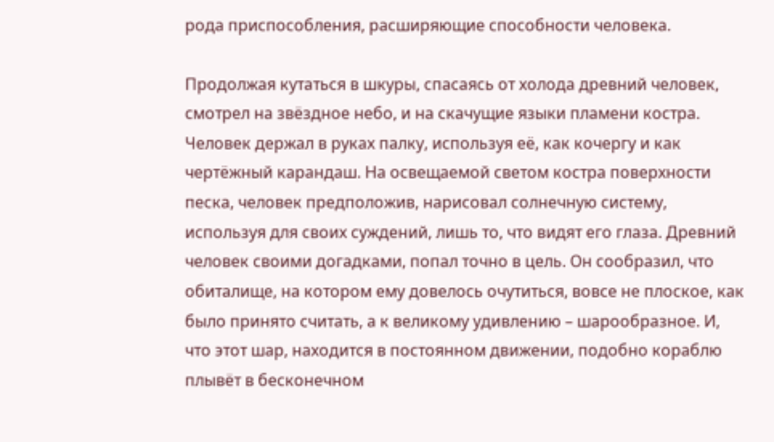рода приспособления, расширяющие способности человека.

Продолжая кутаться в шкуры, спасаясь от холода древний человек, смотрел на звёздное небо, и на скачущие языки пламени костра. Человек держал в руках палку, используя её, как кочергу и как чертёжный карандаш. На освещаемой светом костра поверхности песка, человек предположив, нарисовал солнечную систему, используя для своих суждений, лишь то, что видят его глаза. Древний человек своими догадками, попал точно в цель. Он сообразил, что обиталище, на котором ему довелось очутиться, вовсе не плоское, как было принято считать, а к великому удивлению – шарообразное. И, что этот шар, находится в постоянном движении, подобно кораблю плывёт в бесконечном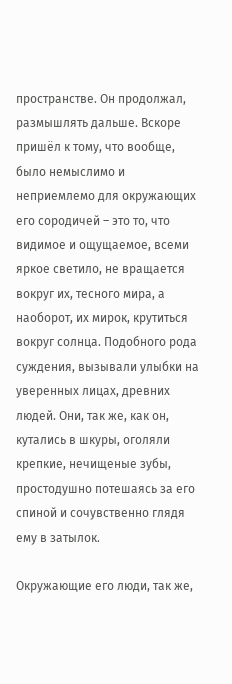пространстве. Он продолжал, размышлять дальше. Вскоре пришёл к тому, что вообще, было немыслимо и неприемлемо для окружающих его сородичей – это то, что видимое и ощущаемое, всеми яркое светило, не вращается вокруг их, тесного мира, а наоборот, их мирок, крутиться вокруг солнца. Подобного рода суждения, вызывали улыбки на уверенных лицах, древних людей. Они, так же, как он, кутались в шкуры, оголяли крепкие, нечищеные зубы, простодушно потешаясь за его спиной и сочувственно глядя ему в затылок.

Окружающие его люди, так же,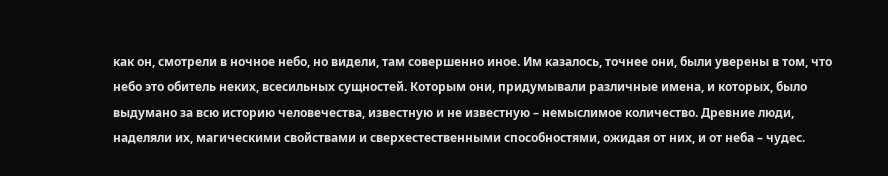как он, смотрели в ночное небо, но видели, там совершенно иное. Им казалось, точнее они, были уверены в том, что небо это обитель неких, всесильных сущностей. Которым они, придумывали различные имена, и которых, было выдумано за всю историю человечества, известную и не известную – немыслимое количество. Древние люди, наделяли их, магическими свойствами и сверхестественными способностями, ожидая от них, и от неба – чудес.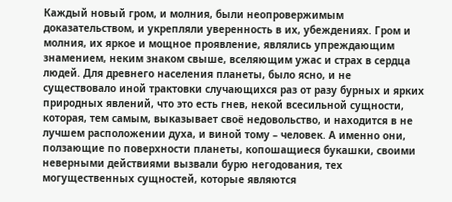Каждый новый гром, и молния, были неопровержимым доказательством, и укрепляли уверенность в их, убеждениях. Гром и молния, их яркое и мощное проявление, являлись упреждающим знамением, неким знаком свыше, вселяющим ужас и страх в сердца людей. Для древнего населения планеты, было ясно, и не существовало иной трактовки случающихся раз от разу бурных и ярких природных явлений, что это есть гнев, некой всесильной сущности, которая, тем самым, выказывает своё недовольство, и находится в не лучшем расположении духа, и виной тому – человек. А именно они, ползающие по поверхности планеты, копошащиеся букашки, своими неверными действиями вызвали бурю негодования, тех могущественных сущностей, которые являются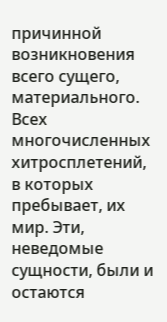причинной возникновения всего сущего, материального. Всех многочисленных хитросплетений, в которых пребывает, их мир. Эти, неведомые сущности, были и остаются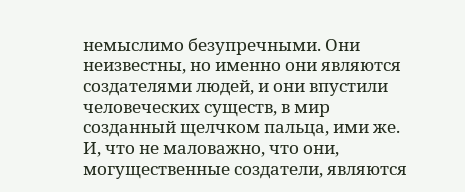немыслимо безупречными. Они неизвестны, но именно они являются создателями людей, и они впустили человеческих существ, в мир созданный щелчком пальца, ими же. И, что не маловажно, что они, могущественные создатели, являются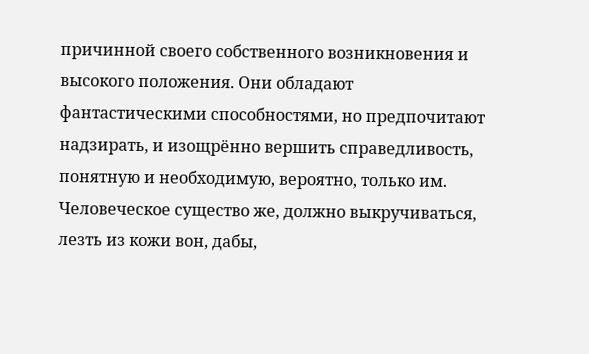причинной своего собственного возникновения и высокого положения. Они обладают фантастическими способностями, но предпочитают надзирать, и изощрённо вершить справедливость, понятную и необходимую, вероятно, только им. Человеческое существо же, должно выкручиваться, лезть из кожи вон, дабы,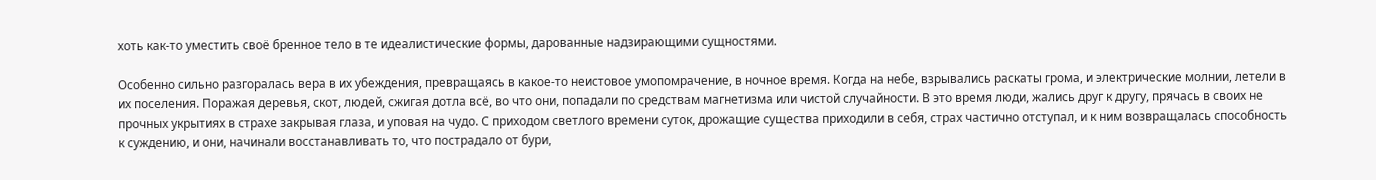хоть как-то уместить своё бренное тело в те идеалистические формы, дарованные надзирающими сущностями.

Особенно сильно разгоралась вера в их убеждения, превращаясь в какое-то неистовое умопомрачение, в ночное время. Когда на небе, взрывались раскаты грома, и электрические молнии, летели в их поселения. Поражая деревья, скот, людей, сжигая дотла всё, во что они, попадали по средствам магнетизма или чистой случайности. В это время люди, жались друг к другу, прячась в своих не прочных укрытиях в страхе закрывая глаза, и уповая на чудо. С приходом светлого времени суток, дрожащие существа приходили в себя, страх частично отступал, и к ним возвращалась способность к суждению, и они, начинали восстанавливать то, что пострадало от бури,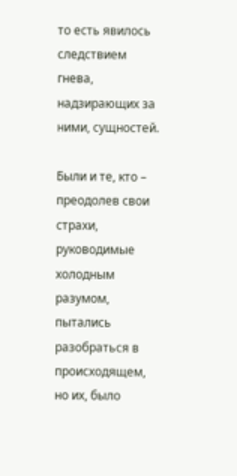то есть явилось следствием гнева, надзирающих за ними, сущностей.

Были и те, кто – преодолев свои страхи, руководимые холодным разумом, пытались разобраться в происходящем, но их, было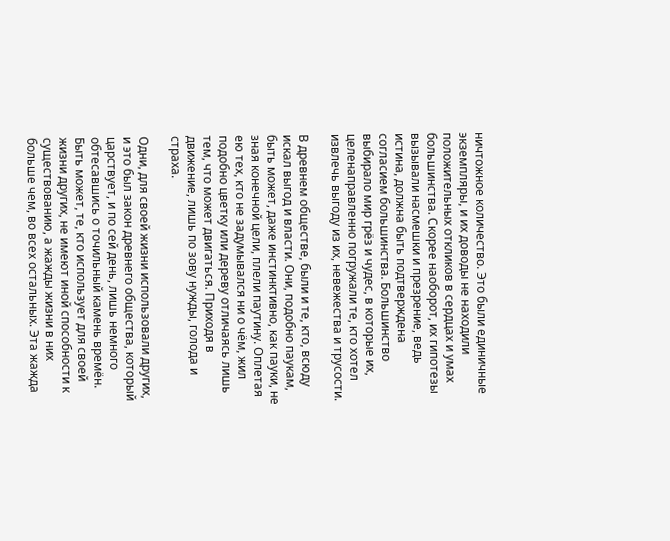ничтожное количество. Это были единичные экземпляры, и их доводы не находили положительных откликов в сердцах и умах большинства. Скорее наоборот, их гипотезы вызывали насмешки и презрение, ведь истина, должна быть подтверждена согласием большинства. Большинство выбирало мир грёз и чудес, в которые их, целенаправленно погружали те, кто хотел извлечь выгоду из их, невежества и трусости.

В древнем обществе, были и те, кто, всюду искал выгод и власти. Они, подобно паукам, быть может, даже инстинктивно, как пауки, не зная конечной цели, плели паутину. Оплетая ею тех, кто не задумывался ни о чём, жил подобно цветку или дереву отличаясь лишь тем, что может двигаться. Приходя в движение, лишь по зову нужды, голода и страха.

Одни, для своей жизни использовали других, и это был закон древнего общества, который царствует, и по сей день, лишь немного обтесавшись о точильный камень времён. Быть может, те, кто использует для своей жизни других, не имеют иной способности к существованию, а жажды жизни в них больше чем, во всех остальных. Эта жажда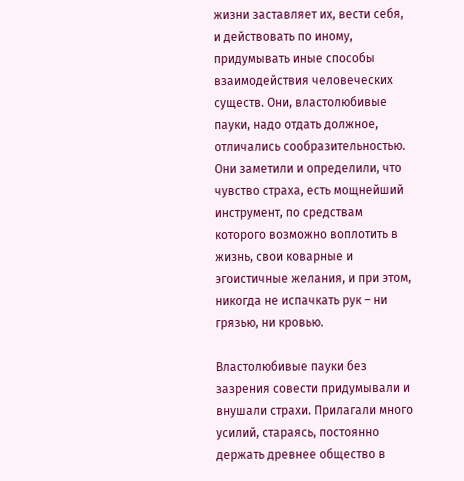жизни заставляет их, вести себя, и действовать по иному, придумывать иные способы взаимодействия человеческих существ. Они, властолюбивые пауки, надо отдать должное, отличались сообразительностью. Они заметили и определили, что чувство страха, есть мощнейший инструмент, по средствам которого возможно воплотить в жизнь, свои коварные и эгоистичные желания, и при этом, никогда не испачкать рук – ни грязью, ни кровью.

Властолюбивые пауки без зазрения совести придумывали и внушали страхи. Прилагали много усилий, стараясь, постоянно держать древнее общество в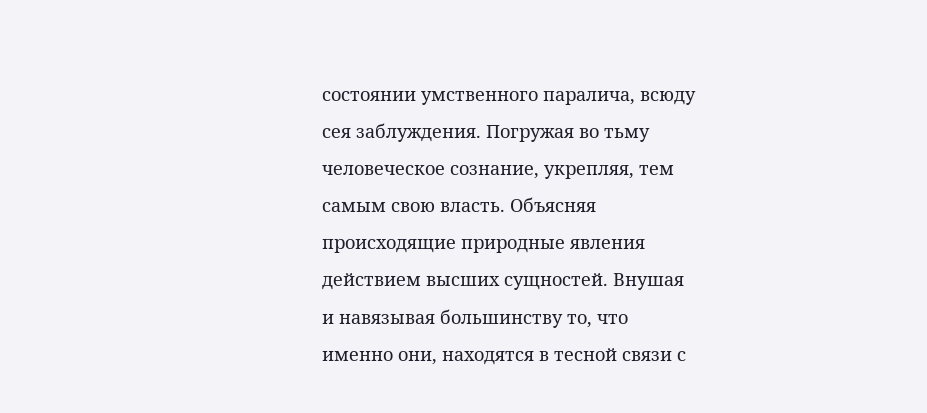состоянии умственного паралича, всюду сея заблуждения. Погружая во тьму человеческое сознание, укрепляя, тем самым свою власть. Объясняя происходящие природные явления действием высших сущностей. Внушая и навязывая большинству то, что именно они, находятся в тесной связи с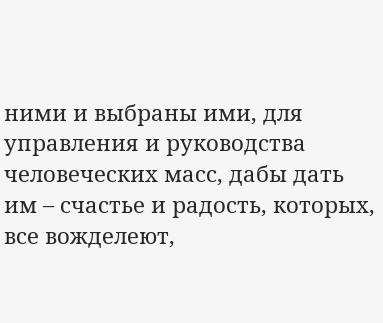ними и выбраны ими, для управления и руководства человеческих масс, дабы дать им – счастье и радость, которых, все вожделеют,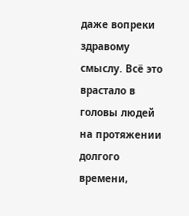даже вопреки здравому смыслу. Всё это врастало в головы людей на протяжении долгого времени,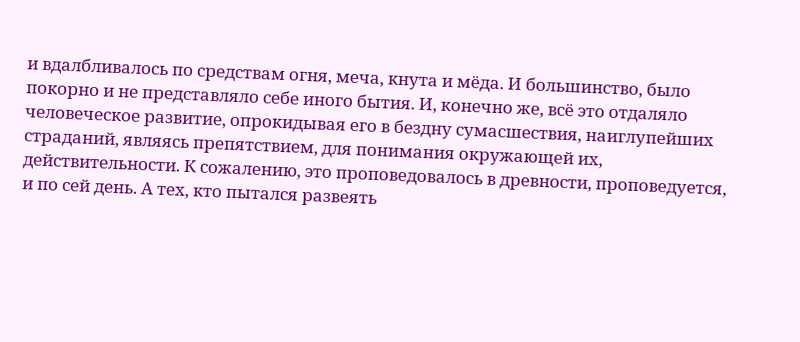и вдалбливалось по средствам огня, меча, кнута и мёда. И большинство, было покорно и не представляло себе иного бытия. И, конечно же, всё это отдаляло человеческое развитие, опрокидывая его в бездну сумасшествия, наиглупейших страданий, являясь препятствием, для понимания окружающей их, действительности. К сожалению, это проповедовалось в древности, проповедуется, и по сей день. А тех, кто пытался развеять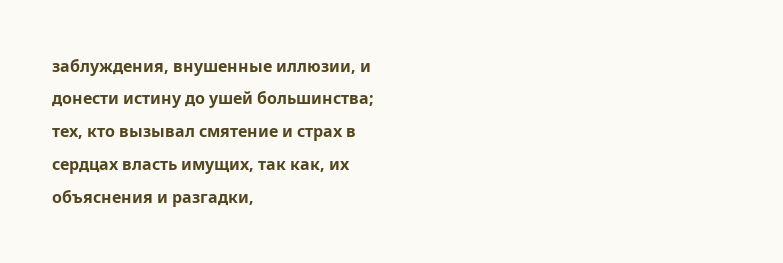заблуждения, внушенные иллюзии, и донести истину до ушей большинства; тех, кто вызывал смятение и страх в сердцах власть имущих, так как, их объяснения и разгадки,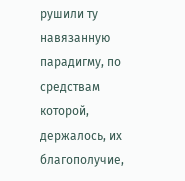рушили ту навязанную парадигму, по средствам которой, держалось, их благополучие,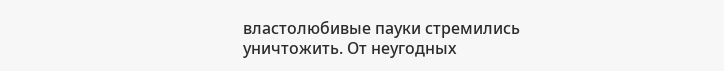властолюбивые пауки стремились уничтожить. От неугодных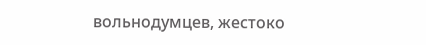вольнодумцев, жестоко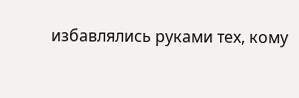избавлялись руками тех, кому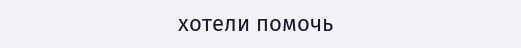хотели помочь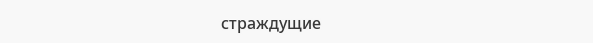страждущие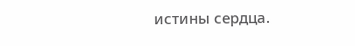истины сердца.